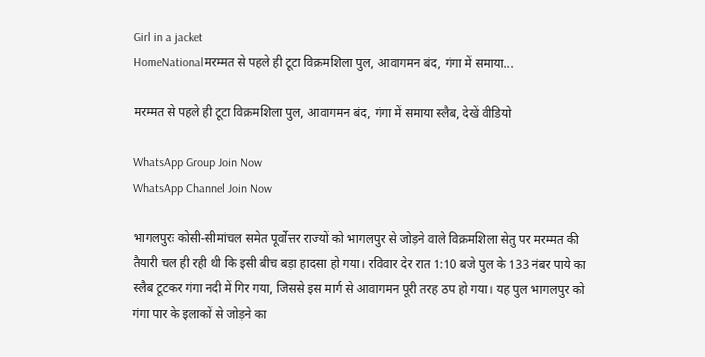Girl in a jacket
HomeNationalमरम्मत से पहले ही टूटा विक्रमशिला पुल, आवागमन बंद, गंगा में समाया...

मरम्मत से पहले ही टूटा विक्रमशिला पुल, आवागमन बंद, गंगा में समाया स्‍लैब, देखें वीडियो

WhatsApp Group Join Now
WhatsApp Channel Join Now

भागलपुरः कोसी-सीमांचल समेत पूर्वोत्तर राज्यों को भागलपुर से जोड़ने वाले विक्रमशिला सेतु पर मरम्मत की तैयारी चल ही रही थी कि इसी बीच बड़ा हादसा हो गया। रविवार देर रात 1:10 बजे पुल के 133 नंबर पाये का स्लैब टूटकर गंगा नदी में गिर गया, जिससे इस मार्ग से आवागमन पूरी तरह ठप हो गया। यह पुल भागलपुर को गंगा पार के इलाकों से जोड़ने का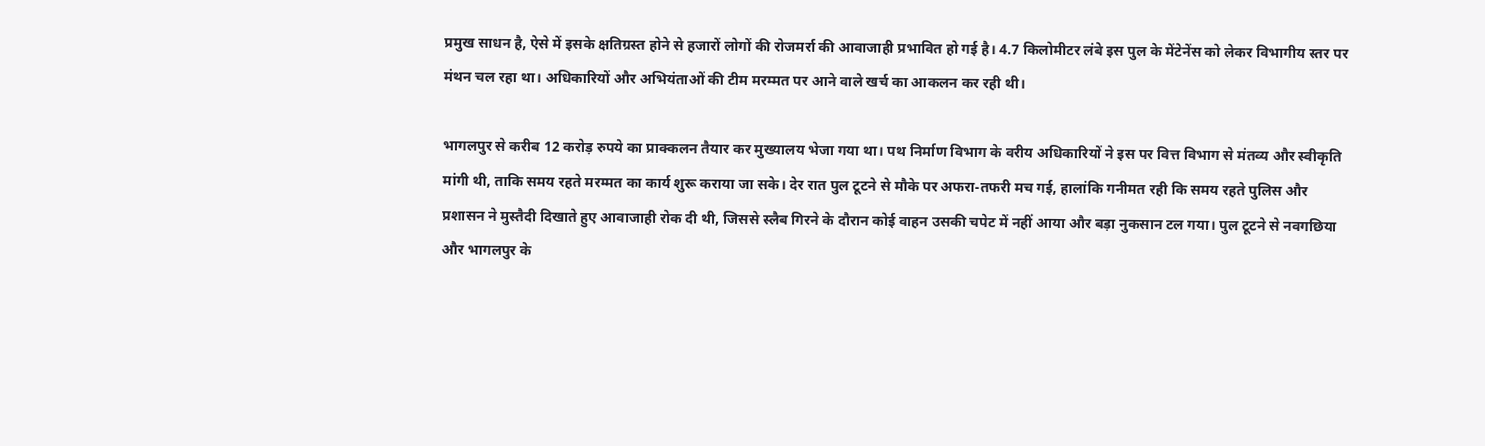प्रमुख साधन है, ऐसे में इसके क्षतिग्रस्त होने से हजारों लोगों की रोजमर्रा की आवाजाही प्रभावित हो गई है। 4.7 किलोमीटर लंबे इस पुल के मेंटेनेंस को लेकर विभागीय स्तर पर मंथन चल रहा था। अधिकारियों और अभियंताओं की टीम मरम्मत पर आने वाले खर्च का आकलन कर रही थी।

भागलपुर से करीब 12 करोड़ रुपये का प्राक्कलन तैयार कर मुख्यालय भेजा गया था। पथ निर्माण विभाग के वरीय अधिकारियों ने इस पर वित्त विभाग से मंतव्य और स्वीकृति मांगी थी, ताकि समय रहते मरम्मत का कार्य शुरू कराया जा सके। देर रात पुल टूटने से मौके पर अफरा-तफरी मच गई, हालांकि गनीमत रही कि समय रहते पुलिस और प्रशासन ने मुस्तैदी दिखाते हुए आवाजाही रोक दी थी, जिससे स्लैब गिरने के दौरान कोई वाहन उसकी चपेट में नहीं आया और बड़ा नुकसान टल गया। पुल टूटने से नवगछिया और भागलपुर के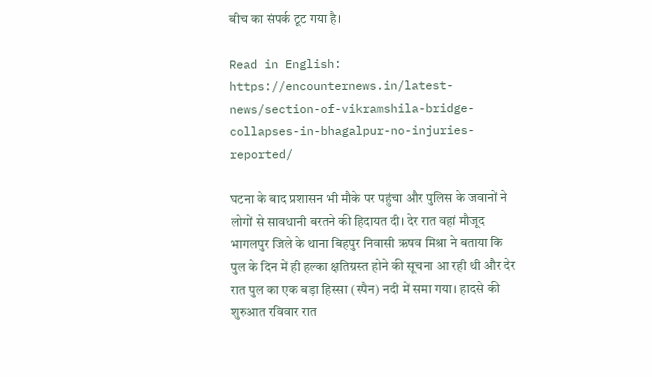बीच का संपर्क टूट गया है।

Read in English: https://encounternews.in/latest-news/section-of-vikramshila-bridge-collapses-in-bhagalpur-no-injuries-reported/

घटना के बाद प्रशासन भी मौके पर पहुंचा और पुलिस के जवानों ने लोगों से सावधानी बरतने की‍ हिदायत दी। देर रात वहां मौजूद भागलपुर जिले के थाना बिहपुर निवासी ऋषव मिश्रा ने बताया कि पुल के दिन में ही हल्‍का क्षतिग्रस्‍त होने की सूचना आ रही थी और देर रात पुल का एक बड़ा हिस्‍सा (स्‍पैन) नदी में समा गया। हादसे की शुरुआत रविवार रात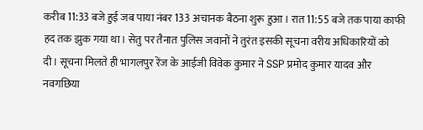करीब 11:33 बजे हुई जब पाया नंबर 133 अचानक बैठना शुरू हुआ। रात 11:55 बजे तक पाया काफी हद तक झुक गया था। सेतु पर तैनात पुलिस जवानों ने तुरंत इसकी सूचना वरीय अधिकारियों को दी। सूचना मिलते ही भागलपुर रेंज के आईजी विवेक कुमार ने SSP प्रमोद कुमार यादव और नवगछिया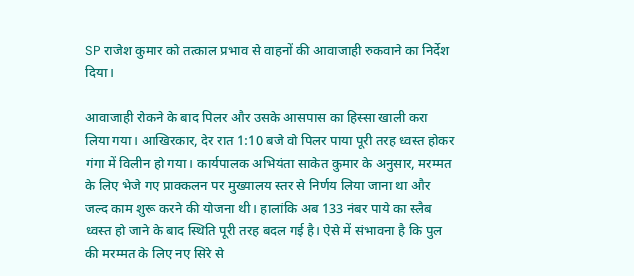SP राजेश कुमार को तत्काल प्रभाव से वाहनों की आवाजाही रुकवाने का निर्देश दिया।

आवाजाही रोकने के बाद पिलर और उसके आसपास का हिस्सा खाली करा लिया गया। आखिरकार, देर रात 1:10 बजे वो पिलर पाया पूरी तरह ध्वस्त होकर गंगा में विलीन हो गया। कार्यपालक अभियंता साकेत कुमार के अनुसार, मरम्मत के लिए भेजे गए प्राक्कलन पर मुख्यालय स्तर से निर्णय लिया जाना था और जल्द काम शुरू करने की योजना थी। हालांकि अब 133 नंबर पाये का स्लैब ध्वस्त हो जाने के बाद स्थिति पूरी तरह बदल गई है। ऐसे में संभावना है कि पुल की मरम्मत के लिए नए सिरे से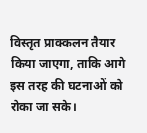विस्तृत प्राक्कलन तैयार किया जाएगा, ताकि आगे इस तरह की घटनाओं को रोका जा सके।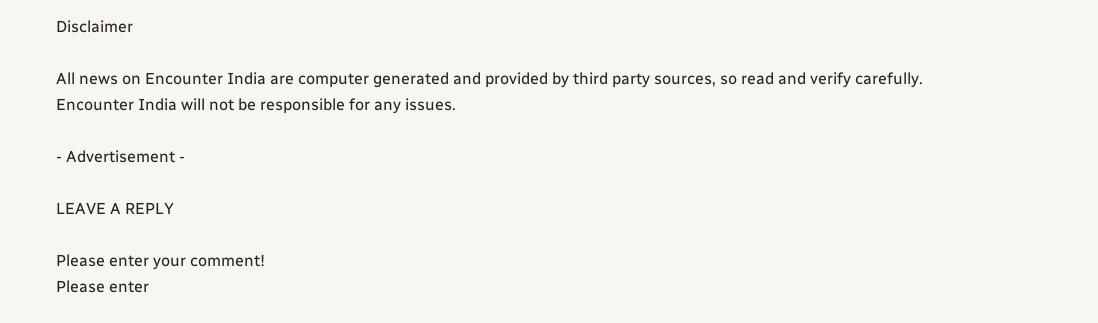Disclaimer

All news on Encounter India are computer generated and provided by third party sources, so read and verify carefully. Encounter India will not be responsible for any issues.

- Advertisement -

LEAVE A REPLY

Please enter your comment!
Please enter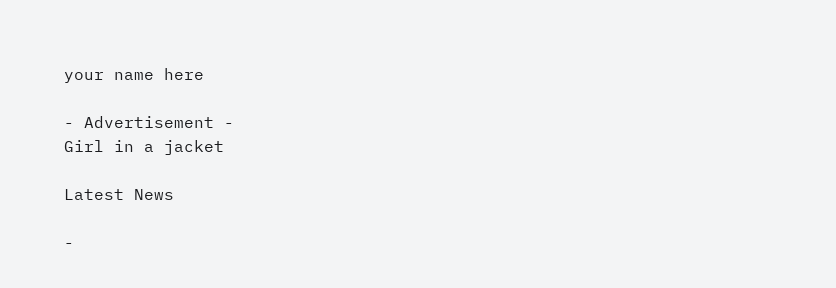your name here

- Advertisement -
Girl in a jacket

Latest News

-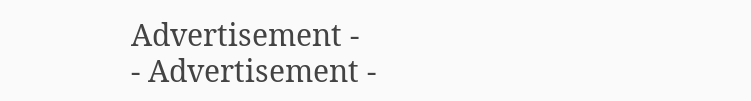Advertisement -
- Advertisement -